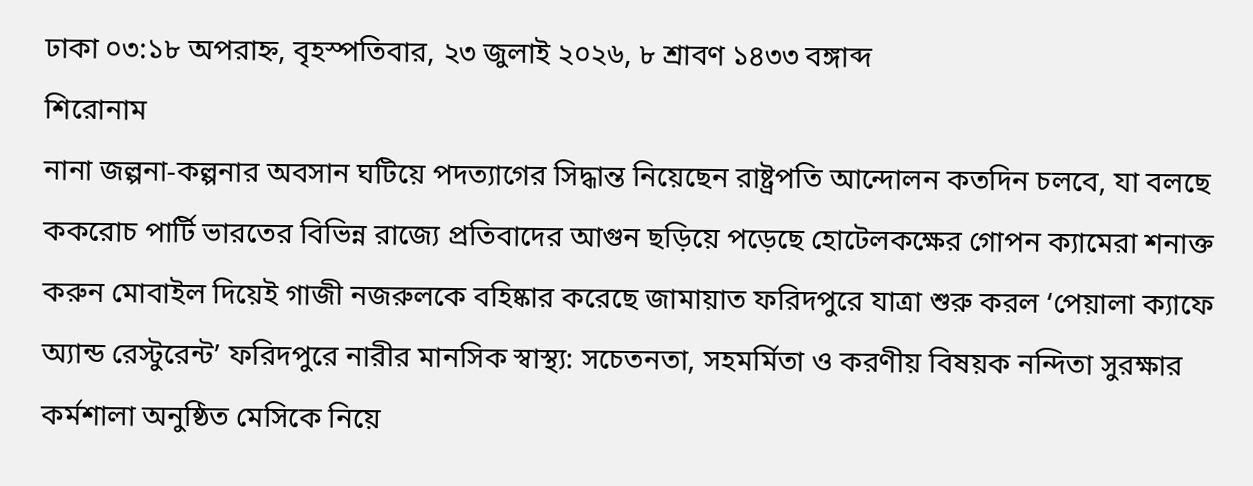ঢাকা ০৩:১৮ অপরাহ্ন, বৃহস্পতিবার, ২৩ জুলাই ২০২৬, ৮ শ্রাবণ ১৪৩৩ বঙ্গাব্দ
শিরোনাম
নানা জল্পনা-কল্পনার অবসান ঘটিয়ে পদত্যাগের সিদ্ধান্ত নিয়েছেন রাষ্ট্রপতি আন্দোলন কতদিন চলবে, যা বলছে ককরোচ পার্টি ভারতের বিভিন্ন রাজ্যে প্রতিবাদের আগুন ছড়িয়ে পড়েছে হোটেলকক্ষের গোপন ক্যামেরা শনাক্ত করুন মোবাইল দিয়েই গাজী নজরুলকে বহিষ্কার করেছে জামায়াত ফরিদপুরে যাত্রা শুরু করল ‘পেয়ালা ক্যাফে অ্যান্ড রেস্টুরেন্ট’ ফরিদপুরে নারীর মানসিক স্বাস্থ্য: সচেতনতা, সহমর্মিতা ও করণীয় বিষয়ক নন্দিতা সুরক্ষার কর্মশালা অনুষ্ঠিত মেসিকে নিয়ে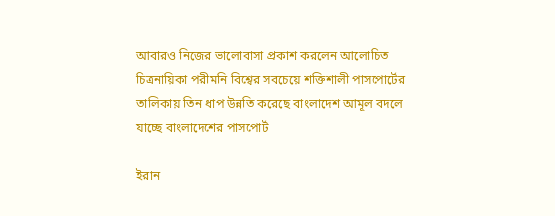আবারও নিজের ভালোবাসা প্রকাশ করলেন আলোচিত চিত্রনায়িকা পরীমনি বিশ্বের সবচেয়ে শক্তিশালী পাসপোর্টের তালিকায় তিন ধাপ উন্নতি করেছে বাংলাদেশ আমূল বদলে যাচ্ছে বাংলাদেশের পাসপোর্ট

ইরান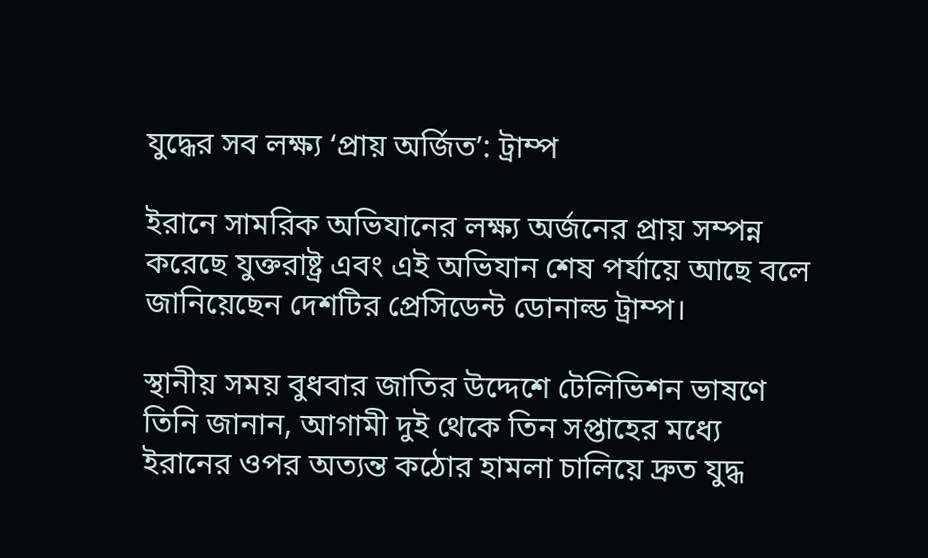যুদ্ধের সব লক্ষ্য ‘প্রায় অর্জিত’: ট্রাম্প

ইরানে সামরিক অভিযানের লক্ষ্য অর্জনের প্রায় সম্পন্ন করেছে যুক্তরাষ্ট্র এবং এই অভিযান শেষ পর্যায়ে আছে বলে জানিয়েছেন দেশটির প্রেসিডেন্ট ডোনাল্ড ট্রাম্প।

স্থানীয় সময় বুধবার জাতির উদ্দেশে টেলিভিশন ভাষণে তিনি জানান, আগামী দুই থেকে তিন সপ্তাহের মধ্যে ইরানের ওপর অত্যন্ত কঠোর হামলা চালিয়ে দ্রুত যুদ্ধ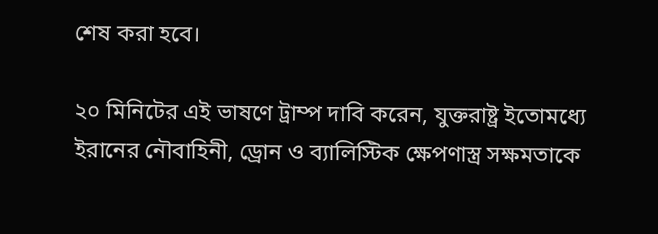শেষ করা হবে।

২০ মিনিটের এই ভাষণে ট্রাম্প দাবি করেন, যুক্তরাষ্ট্র ইতোমধ্যে ইরানের নৌবাহিনী, ড্রোন ও ব্যালিস্টিক ক্ষেপণাস্ত্র সক্ষমতাকে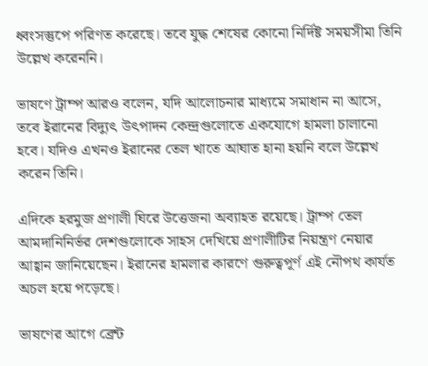ধ্বংসস্তুপে পরিণত করেছে। তবে যুদ্ধ শেষের কোনো নির্দিষ্ট সময়সীমা তিনি উল্লেখ করেননি।

ভাষণে ট্রাম্প আরও বলেন, যদি আলোচনার মাধ্যমে সমাধান না আসে, তবে ইরানের বিদ্যুৎ উৎপাদন কেন্দ্রগুলোতে একযোগে হামলা চালানো হবে। যদিও এখনও ইরানের তেল খাতে আঘাত হানা হয়নি বলে উল্লেখ করেন তিনি।

এদিকে হরমুজ প্রণালী ঘিরে উত্তেজনা অব্যাহত রয়েছে। ট্রাম্প তেল আমদানিনির্ভর দেশগুলোকে সাহস দেখিয়ে প্রণালীটির নিয়ন্ত্রণ নেয়ার আহ্বান জানিয়েছেন। ইরানের হামলার কারণে গুরুত্বপূর্ণ এই নৌপথ কার্যত অচল হয়ে পড়েছে।

ভাষণের আগে ব্রেন্ট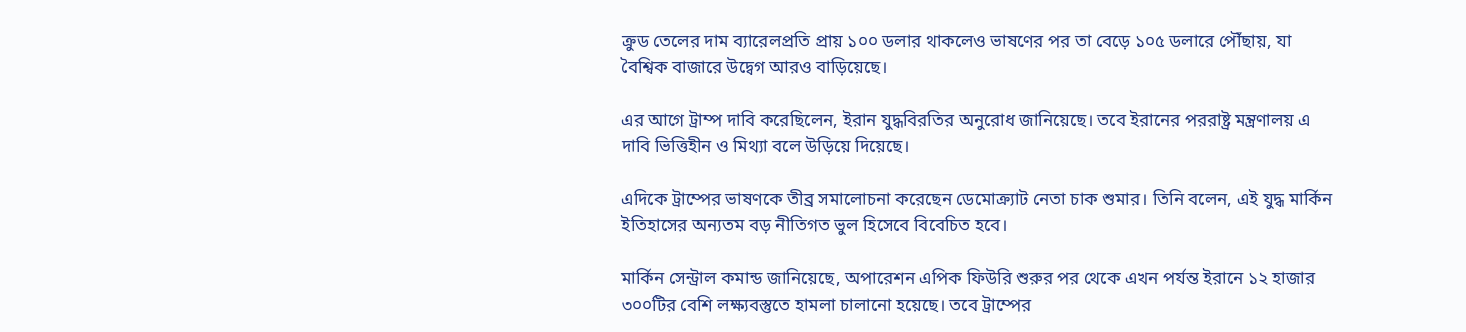ক্রুড তেলের দাম ব্যারেলপ্রতি প্রায় ১০০ ডলার থাকলেও ভাষণের পর তা বেড়ে ১০৫ ডলারে পৌঁছায়, যা বৈশ্বিক বাজারে উদ্বেগ আরও বাড়িয়েছে।

এর আগে ট্রাম্প দাবি করেছিলেন, ইরান যুদ্ধবিরতির অনুরোধ জানিয়েছে। তবে ইরানের পররাষ্ট্র মন্ত্রণালয় এ দাবি ভিত্তিহীন ও মিথ্যা বলে উড়িয়ে দিয়েছে।

এদিকে ট্রাম্পের ভাষণকে তীব্র সমালোচনা করেছেন ডেমোক্র্যাট নেতা চাক শুমার। তিনি বলেন, এই যুদ্ধ মার্কিন ইতিহাসের অন্যতম বড় নীতিগত ভুল হিসেবে বিবেচিত হবে।

মার্কিন সেন্ট্রাল কমান্ড জানিয়েছে, অপারেশন এপিক ফিউরি শুরুর পর থেকে এখন পর্যন্ত ইরানে ১২ হাজার ৩০০টির বেশি লক্ষ্যবস্তুতে হামলা চালানো হয়েছে। তবে ট্রাম্পের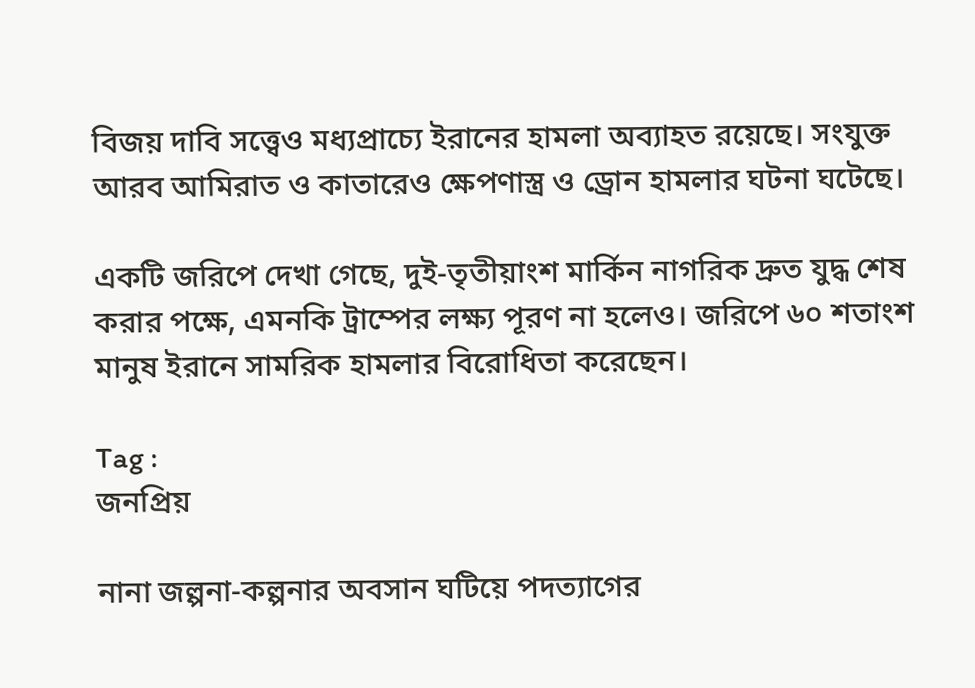বিজয় দাবি সত্ত্বেও মধ্যপ্রাচ্যে ইরানের হামলা অব্যাহত রয়েছে। সংযুক্ত আরব আমিরাত ও কাতারেও ক্ষেপণাস্ত্র ও ড্রোন হামলার ঘটনা ঘটেছে।

একটি জরিপে দেখা গেছে, দুই-তৃতীয়াংশ মার্কিন নাগরিক দ্রুত যুদ্ধ শেষ করার পক্ষে, এমনকি ট্রাম্পের লক্ষ্য পূরণ না হলেও। জরিপে ৬০ শতাংশ মানুষ ইরানে সামরিক হামলার বিরোধিতা করেছেন।

Tag :
জনপ্রিয়

নানা জল্পনা-কল্পনার অবসান ঘটিয়ে পদত্যাগের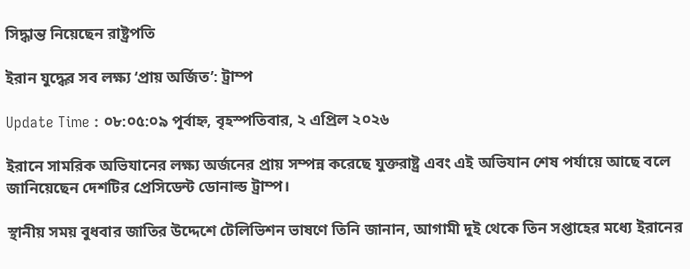সিদ্ধান্ত নিয়েছেন রাষ্ট্রপতি

ইরান যুদ্ধের সব লক্ষ্য ‘প্রায় অর্জিত’: ট্রাম্প

Update Time : ০৮:০৫:০৯ পূর্বাহ্ন, বৃহস্পতিবার, ২ এপ্রিল ২০২৬

ইরানে সামরিক অভিযানের লক্ষ্য অর্জনের প্রায় সম্পন্ন করেছে যুক্তরাষ্ট্র এবং এই অভিযান শেষ পর্যায়ে আছে বলে জানিয়েছেন দেশটির প্রেসিডেন্ট ডোনাল্ড ট্রাম্প।

স্থানীয় সময় বুধবার জাতির উদ্দেশে টেলিভিশন ভাষণে তিনি জানান, আগামী দুই থেকে তিন সপ্তাহের মধ্যে ইরানের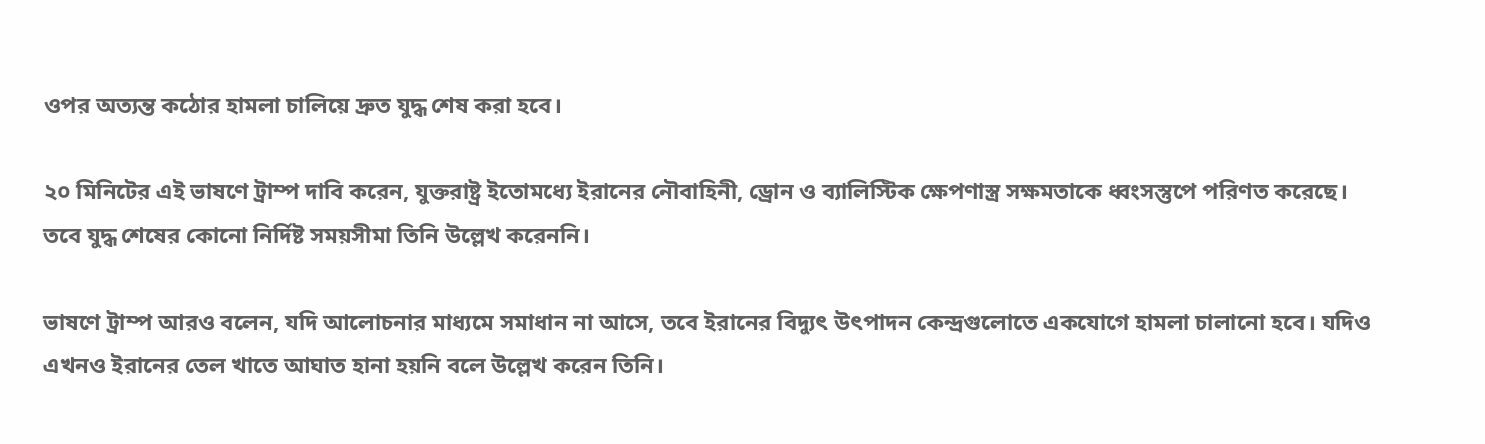ওপর অত্যন্ত কঠোর হামলা চালিয়ে দ্রুত যুদ্ধ শেষ করা হবে।

২০ মিনিটের এই ভাষণে ট্রাম্প দাবি করেন, যুক্তরাষ্ট্র ইতোমধ্যে ইরানের নৌবাহিনী, ড্রোন ও ব্যালিস্টিক ক্ষেপণাস্ত্র সক্ষমতাকে ধ্বংসস্তুপে পরিণত করেছে। তবে যুদ্ধ শেষের কোনো নির্দিষ্ট সময়সীমা তিনি উল্লেখ করেননি।

ভাষণে ট্রাম্প আরও বলেন, যদি আলোচনার মাধ্যমে সমাধান না আসে, তবে ইরানের বিদ্যুৎ উৎপাদন কেন্দ্রগুলোতে একযোগে হামলা চালানো হবে। যদিও এখনও ইরানের তেল খাতে আঘাত হানা হয়নি বলে উল্লেখ করেন তিনি।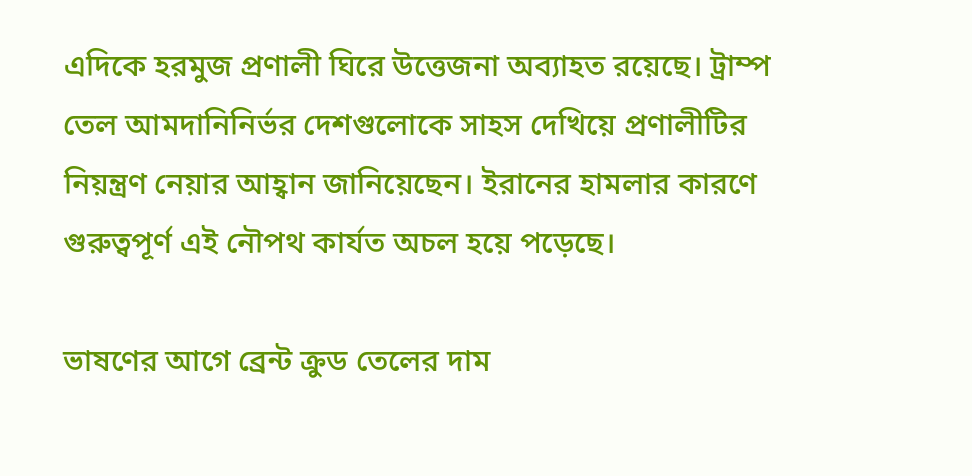এদিকে হরমুজ প্রণালী ঘিরে উত্তেজনা অব্যাহত রয়েছে। ট্রাম্প তেল আমদানিনির্ভর দেশগুলোকে সাহস দেখিয়ে প্রণালীটির নিয়ন্ত্রণ নেয়ার আহ্বান জানিয়েছেন। ইরানের হামলার কারণে গুরুত্বপূর্ণ এই নৌপথ কার্যত অচল হয়ে পড়েছে।

ভাষণের আগে ব্রেন্ট ক্রুড তেলের দাম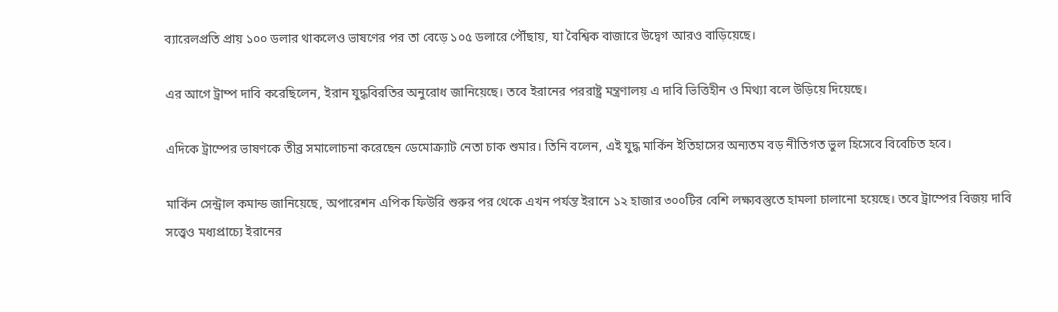ব্যারেলপ্রতি প্রায় ১০০ ডলার থাকলেও ভাষণের পর তা বেড়ে ১০৫ ডলারে পৌঁছায়, যা বৈশ্বিক বাজারে উদ্বেগ আরও বাড়িয়েছে।

এর আগে ট্রাম্প দাবি করেছিলেন, ইরান যুদ্ধবিরতির অনুরোধ জানিয়েছে। তবে ইরানের পররাষ্ট্র মন্ত্রণালয় এ দাবি ভিত্তিহীন ও মিথ্যা বলে উড়িয়ে দিয়েছে।

এদিকে ট্রাম্পের ভাষণকে তীব্র সমালোচনা করেছেন ডেমোক্র্যাট নেতা চাক শুমার। তিনি বলেন, এই যুদ্ধ মার্কিন ইতিহাসের অন্যতম বড় নীতিগত ভুল হিসেবে বিবেচিত হবে।

মার্কিন সেন্ট্রাল কমান্ড জানিয়েছে, অপারেশন এপিক ফিউরি শুরুর পর থেকে এখন পর্যন্ত ইরানে ১২ হাজার ৩০০টির বেশি লক্ষ্যবস্তুতে হামলা চালানো হয়েছে। তবে ট্রাম্পের বিজয় দাবি সত্ত্বেও মধ্যপ্রাচ্যে ইরানের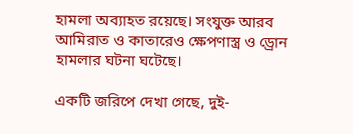হামলা অব্যাহত রয়েছে। সংযুক্ত আরব আমিরাত ও কাতারেও ক্ষেপণাস্ত্র ও ড্রোন হামলার ঘটনা ঘটেছে।

একটি জরিপে দেখা গেছে, দুই-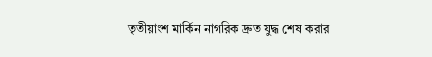তৃতীয়াংশ মার্কিন নাগরিক দ্রুত যুদ্ধ শেষ করার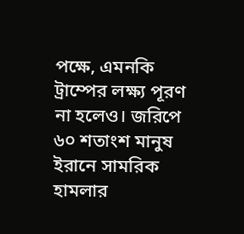পক্ষে, এমনকি ট্রাম্পের লক্ষ্য পূরণ না হলেও। জরিপে ৬০ শতাংশ মানুষ ইরানে সামরিক হামলার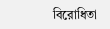বিরোধিতা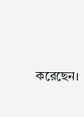করেছেন।